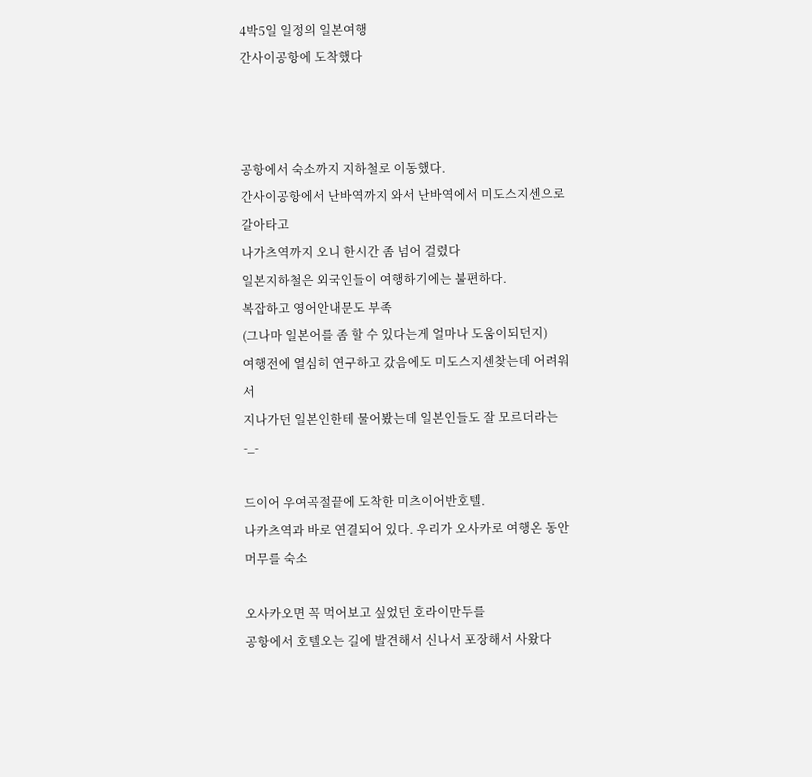4박5일 일정의 일본여행
간사이공항에 도착했다



공항에서 숙소까지 지하철로 이동했다.
간사이공항에서 난바역까지 와서 난바역에서 미도스지센으로 갈아타고
나가츠역까지 오니 한시간 좀 넘어 걸렸다
일본지하철은 외국인들이 여행하기에는 불편하다.
복잡하고 영어안내문도 부족
(그나마 일본어를 좀 할 수 있다는게 얼마나 도움이되던지)
여행전에 열심히 연구하고 갔음에도 미도스지센찾는데 어려워서
지나가던 일본인한테 물어봤는데 일본인들도 잘 모르더라는 -_-

드이어 우여곡절끝에 도착한 미츠이어반호텔.
나카츠역과 바로 연결되어 있다. 우리가 오사카로 여행온 동안 머무를 숙소

오사카오면 꼭 먹어보고 싶었던 호라이만두를
공항에서 호텔오는 길에 발견해서 신나서 포장해서 사왔다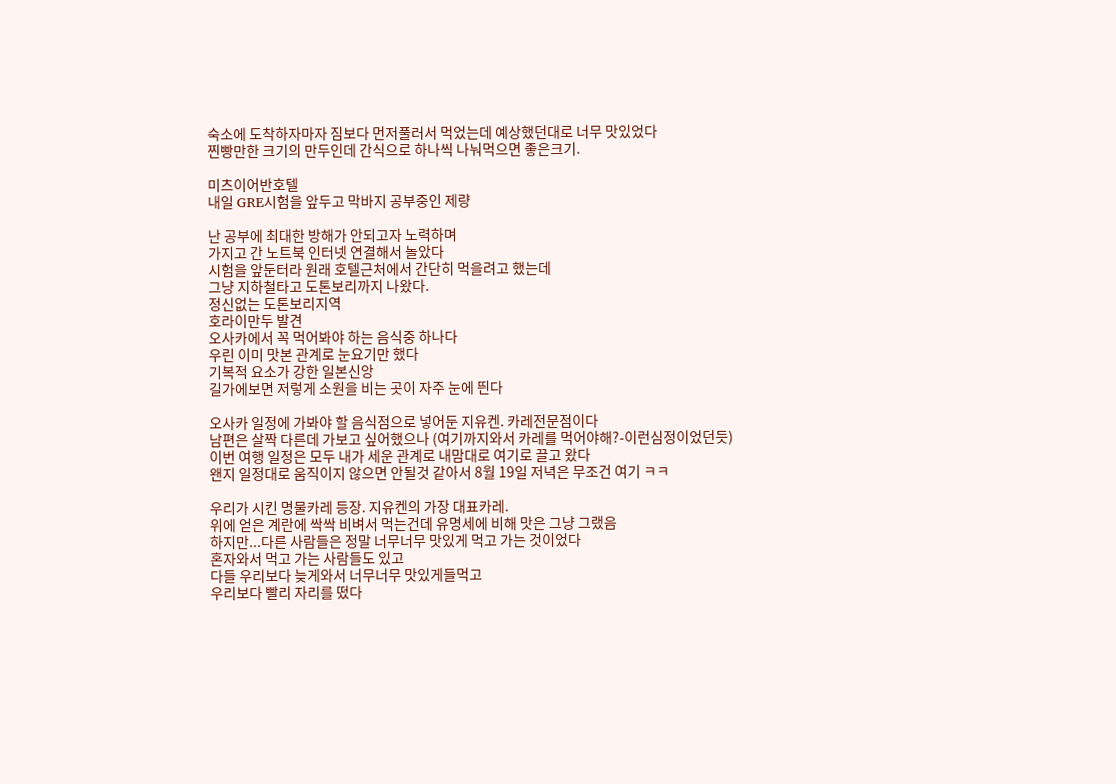숙소에 도착하자마자 짐보다 먼저풀러서 먹었는데 예상했던대로 너무 맛있었다
찐빵만한 크기의 만두인데 간식으로 하나씩 나눠먹으면 좋은크기.

미츠이어반호텔
내일 GRE시험을 앞두고 막바지 공부중인 제량

난 공부에 최대한 방해가 안되고자 노력하며
가지고 간 노트북 인터넷 연결해서 놀았다
시험을 앞둔터라 원래 호텔근처에서 간단히 먹을려고 했는데
그냥 지하철타고 도톤보리까지 나왔다.
정신없는 도톤보리지역
호라이만두 발견
오사카에서 꼭 먹어봐야 하는 음식중 하나다
우린 이미 맛본 관계로 눈요기만 했다
기복적 요소가 강한 일본신앙
길가에보면 저렇게 소원을 비는 곳이 자주 눈에 띈다

오사카 일정에 가봐야 할 음식점으로 넣어둔 지유켄. 카레전문점이다
남편은 살짝 다른데 가보고 싶어했으나 (여기까지와서 카레를 먹어야해?-이런심정이었던듯)
이번 여행 일정은 모두 내가 세운 관계로 내맘대로 여기로 끌고 왔다
왠지 일정대로 움직이지 않으면 안될것 같아서 8월 19일 저녁은 무조건 여기 ㅋㅋ

우리가 시킨 명물카레 등장. 지유켄의 가장 대표카레.
위에 얻은 계란에 싹싹 비벼서 먹는건데 유명세에 비해 맛은 그냥 그랬음
하지만...다른 사람들은 정말 너무너무 맛있게 먹고 가는 것이었다
혼자와서 먹고 가는 사람들도 있고
다들 우리보다 늦게와서 너무너무 맛있게들먹고
우리보다 빨리 자리를 떴다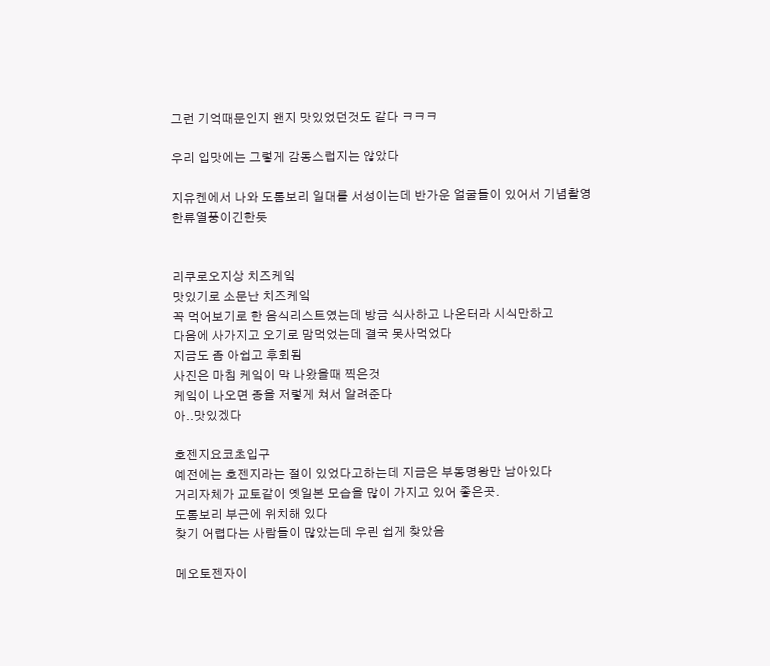그런 기억때문인지 왠지 맛있었던것도 같다 ㅋㅋㅋ

우리 입맛에는 그렇게 감동스럽지는 않았다

지유켄에서 나와 도톰보리 일대를 서성이는데 반가운 얼굴들이 있어서 기념촬영
한류열풍이긴한듯


리쿠로오지상 치즈케잌
맛있기로 소문난 치즈케잌
꼭 먹어보기로 한 음식리스트였는데 방금 식사하고 나온터라 시식만하고
다음에 사가지고 오기로 맘먹었는데 결국 못사먹었다
지금도 좀 아쉽고 후회됨
사진은 마침 케잌이 막 나왔을때 찍은것
케잌이 나오면 종을 저렇게 쳐서 알려준다
아..맛있겠다

호젠지요코초입구
예전에는 호젠지라는 절이 있었다고하는데 지금은 부동명왕만 남아있다
거리자체가 교토같이 옛일본 모습을 많이 가지고 있어 좋은곳.
도톰보리 부근에 위치해 있다
찾기 어렵다는 사람들이 많았는데 우린 쉽게 찾았음

메오토젠자이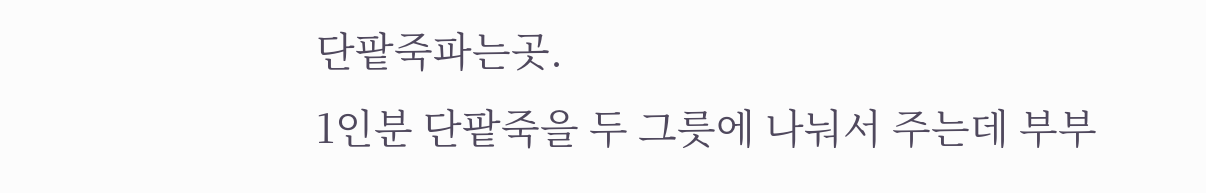단팥죽파는곳.
1인분 단팥죽을 두 그릇에 나눠서 주는데 부부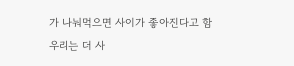가 나눠먹으면 사이가 좋아진다고 함
우리는 더 사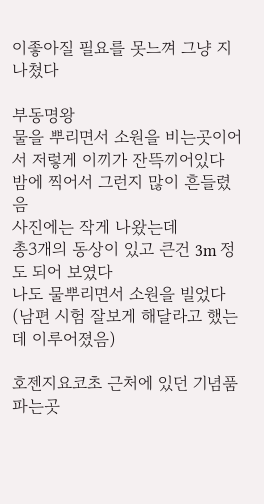이좋아질 필요를 못느껴 그냥 지나쳤다

부동명왕
물을 뿌리면서 소원을 비는곳이어서 저렇게 이끼가 잔뜩끼어있다
밤에 찍어서 그런지 많이 흔들렸음
사진에는 작게 나왔는데
총3개의 동상이 있고 큰건 3m 정도 되어 보였다
나도 물뿌리면서 소원을 빌었다
(남편 시험 잘보게 해달라고 했는데 이루어졌음)

호젠지요코초 근처에 있던 기념품파는곳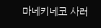마네키네코 사러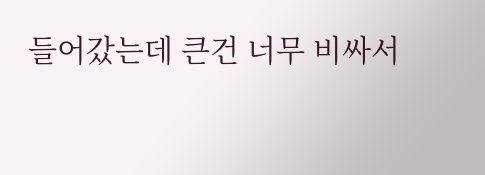들어갔는데 큰건 너무 비싸서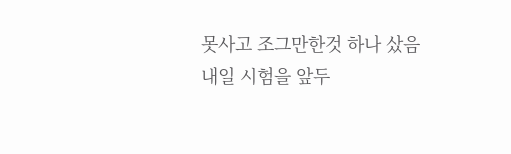못사고 조그만한것 하나 샀음
내일 시험을 앞두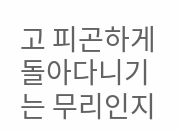고 피곤하게 돌아다니기는 무리인지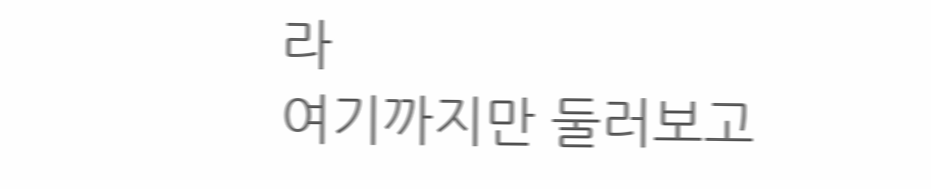라
여기까지만 둘러보고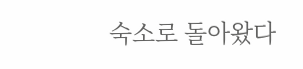숙소로 돌아왔다